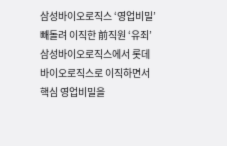삼성바이오로직스 ‘영업비밀’ 빼돌려 이직한 前직원 ‘유죄’
삼성바이오로직스에서 롯데바이오로직스로 이직하면서 핵심 영업비밀을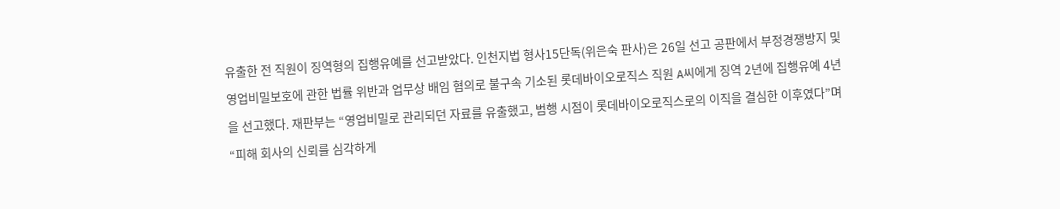유출한 전 직원이 징역형의 집행유예를 선고받았다. 인천지법 형사15단독(위은숙 판사)은 26일 선고 공판에서 부정경쟁방지 및 영업비밀보호에 관한 법률 위반과 업무상 배임 혐의로 불구속 기소된 롯데바이오로직스 직원 A씨에게 징역 2년에 집행유예 4년을 선고했다. 재판부는 “영업비밀로 관리되던 자료를 유출했고, 범행 시점이 롯데바이오로직스로의 이직을 결심한 이후였다”며 “피해 회사의 신뢰를 심각하게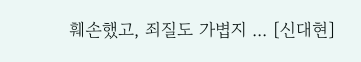훼손했고, 죄질도 가볍지 ... [신대현]